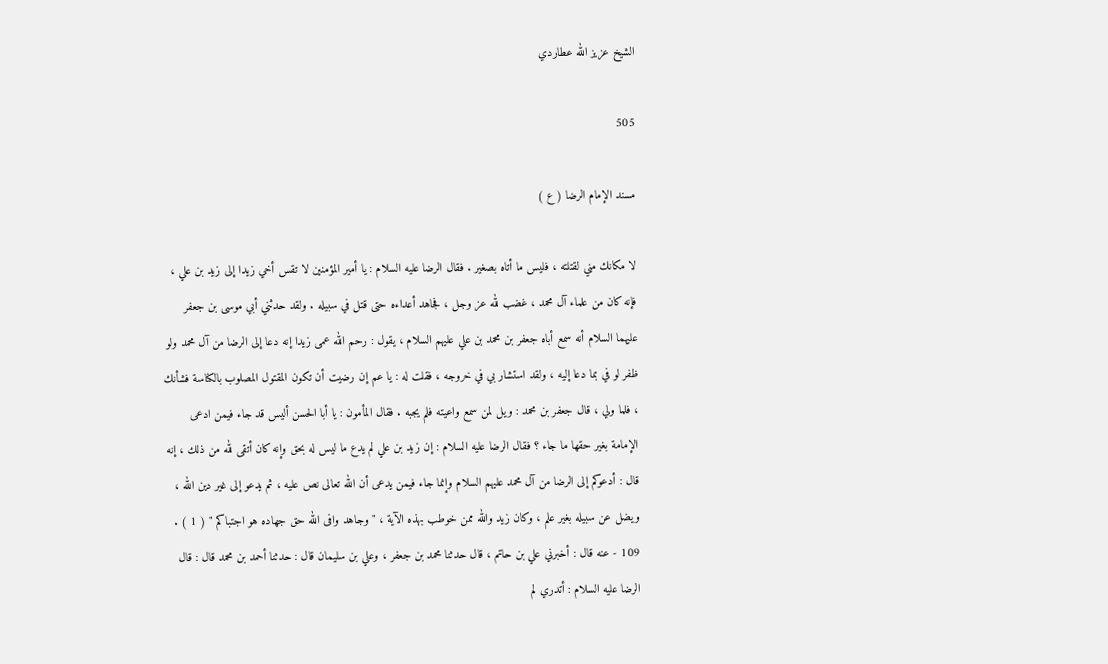الشيخ عزيز الله عطاردي

505

مسند الإمام الرضا ( ع )

لا مكانك مني لقتلته ، فليس ما أتاه بصغير . فقال الرضا عليه السلام : يا أمير المؤمنين لا تقس أخي زيدا إلى زيد بن علي ، فإنه كان من علماء آل محمد ، غضب لله عز وجل ، فجاهد أعداءه حتى قتل في سبيله . ولقد حدثني أبي موسى بن جعفر عليهما السلام أنه سمع أباه جعفر بن محمد بن علي عليهم السلام ، يقول : رحم الله عمى زيدا إنه دعا إلى الرضا من آل محمد ولو ظفر لو في بما دعا إليه ، ولقد استشار بي في خروجه ، فقلت له : يا عم إن رضيت أن تكون المقتول المصلوب بالكناسة فشأنك ، فلما ولي ، قال جعفر بن محمد : ويل لمن سمع واعيته فلم يجبه . فقال المأمون : يا أبا الحسن أليس قد جاء فيمن ادعى الإمامة بغير حقها ما جاء ؟ فقال الرضا عليه السلام : إن زيد بن علي لم يدع ما ليس له بحق وإنه كان أتقى لله من ذلك ، إنه قال : أدعوكم إلى الرضا من آل محمد عليهم السلام وإنما جاء فيمن يدعى أن الله تعالى نص عليه ، ثم يدعو إلى غير دين الله ، ويضل عن سبيله بغير علم ، وكان زيد والله ممن خوطب بهذه الآية ، " وجاهد وافى الله حق جهاده هو اجتباكم " ( 1 ) . 109 - عنه قال : أخبرني علي بن حاتم ، قال حدثنا محمد بن جعفر ، وعلي بن سليمان قال : حدثنا أحمد بن محمد قال : قال الرضا عليه السلام : أتدري لم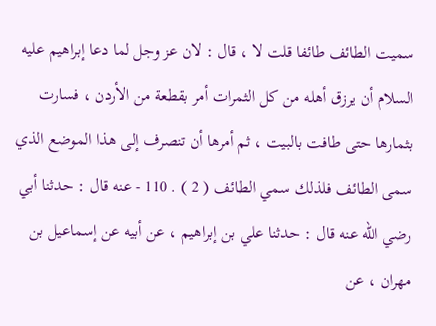سميت الطائف طائفا قلت لا ، قال : لان عز وجل لما دعا إبراهيم عليه السلام أن يرزق أهله من كل الثمرات أمر بقطعة من الأردن ، فسارت بثمارها حتى طافت بالبيت ، ثم أمرها أن تنصرف إلى هذا الموضع الذي سمى الطائف فلذلك سمي الطائف ( 2 ) . 110 - عنه قال : حدثنا أبي رضي الله عنه قال : حدثنا علي بن إبراهيم ، عن أبيه عن إسماعيل بن مهران ، عن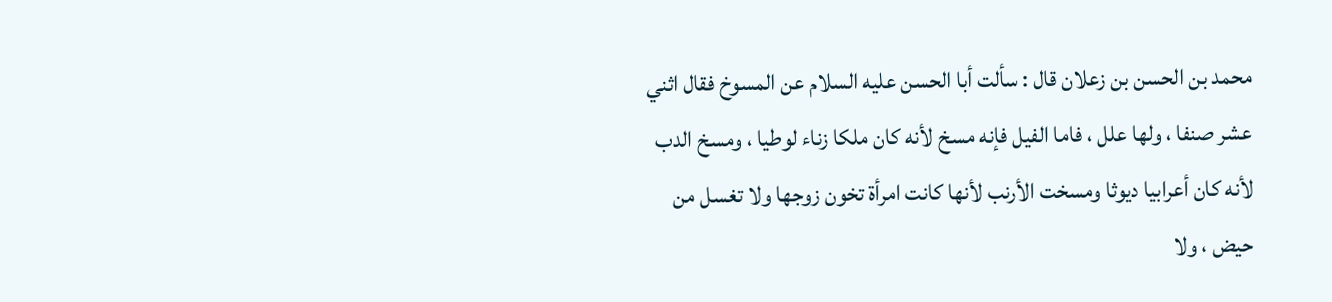محمد بن الحسن بن زعلان قال : سألت أبا الحسن عليه السلام عن المسوخ فقال اثني عشر صنفا ، ولها علل ، فاما الفيل فإنه مسخ لأنه كان ملكا زناء لوطيا ، ومسخ الدب لأنه كان أعرابيا ديوثا ومسخت الأرنب لأنها كانت امرأة تخون زوجها ولا تغسل من حيض ، ولا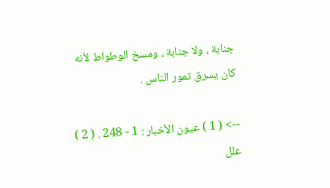جنابة ، ولا جنابة ، ومسخ الوطواط لأنه كان يسرق تمور الناس .

--> ( 1 ) عيون الأخبار : 1 - 248 . ( 2 ) علل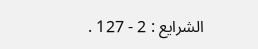الشرايع : 2 - 127 .